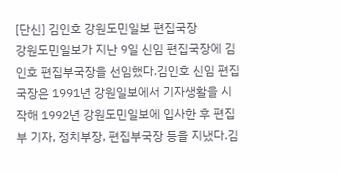[단신] 김인호 강원도민일보 편집국장
강원도민일보가 지난 9일 신임 편집국장에 김인호 편집부국장을 선임했다.김인호 신임 편집국장은 1991년 강원일보에서 기자생활을 시작해 1992년 강원도민일보에 입사한 후 편집부 기자, 정치부장, 편집부국장 등을 지냈다.김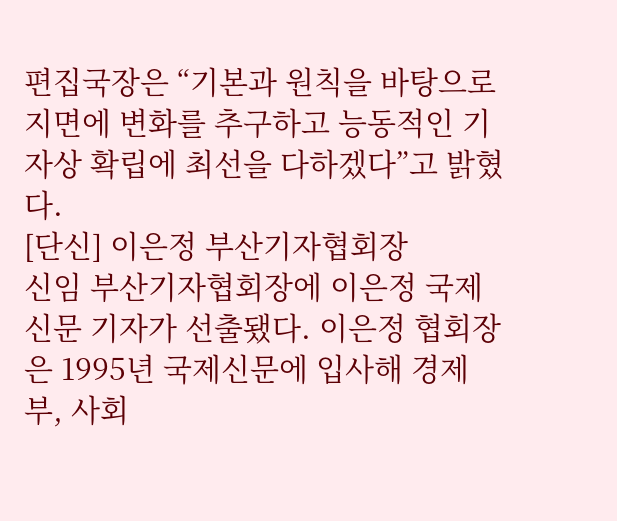편집국장은 “기본과 원칙을 바탕으로 지면에 변화를 추구하고 능동적인 기자상 확립에 최선을 다하겠다”고 밝혔다.
[단신] 이은정 부산기자협회장
신임 부산기자협회장에 이은정 국제신문 기자가 선출됐다. 이은정 협회장은 1995년 국제신문에 입사해 경제부, 사회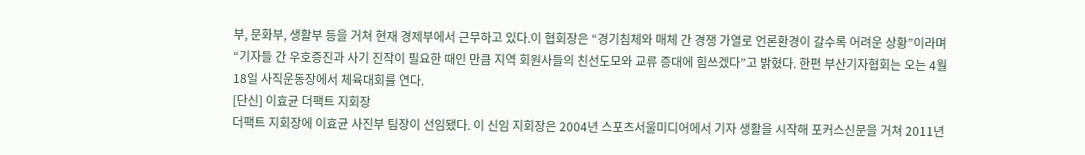부, 문화부, 생활부 등을 거쳐 현재 경제부에서 근무하고 있다.이 협회장은 “경기침체와 매체 간 경쟁 가열로 언론환경이 갈수록 어려운 상황”이라며 “기자들 간 우호증진과 사기 진작이 필요한 때인 만큼 지역 회원사들의 친선도모와 교류 증대에 힘쓰겠다”고 밝혔다. 한편 부산기자협회는 오는 4월18일 사직운동장에서 체육대회를 연다.
[단신] 이효균 더팩트 지회장
더팩트 지회장에 이효균 사진부 팀장이 선임됐다. 이 신임 지회장은 2004년 스포츠서울미디어에서 기자 생활을 시작해 포커스신문을 거쳐 2011년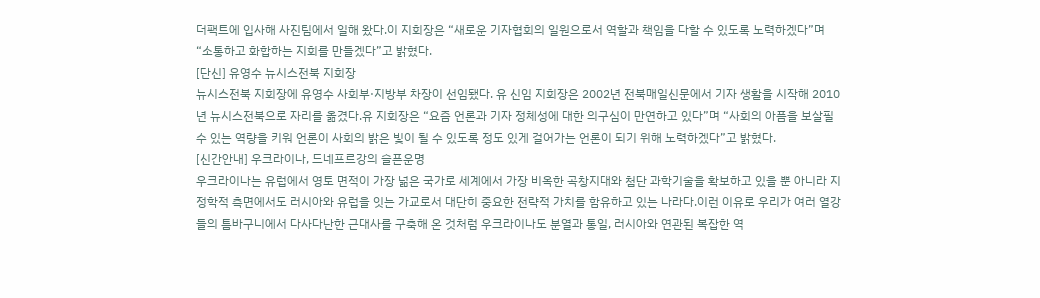더팩트에 입사해 사진팀에서 일해 왔다.이 지회장은 “새로운 기자협회의 일원으로서 역할과 책임을 다할 수 있도록 노력하겠다”며 “소통하고 화합하는 지회를 만들겠다”고 밝혔다.
[단신] 유영수 뉴시스전북 지회장
뉴시스전북 지회장에 유영수 사회부·지방부 차장이 선임됐다. 유 신임 지회장은 2002년 전북매일신문에서 기자 생활을 시작해 2010년 뉴시스전북으로 자리를 옮겼다.유 지회장은 “요즘 언론과 기자 정체성에 대한 의구심이 만연하고 있다”며 “사회의 아픔을 보살필 수 있는 역량을 키워 언론이 사회의 밝은 빛이 될 수 있도록 정도 있게 걸어가는 언론이 되기 위해 노력하겠다”고 밝혔다.
[신간안내] 우크라이나, 드네프르강의 슬픈운명
우크라이나는 유럽에서 영토 면적이 가장 넒은 국가로 세계에서 가장 비옥한 곡창지대와 첨단 과학기술을 확보하고 있을 뿐 아니라 지정학적 측면에서도 러시아와 유럽을 잇는 가교로서 대단히 중요한 전략적 가치를 함유하고 있는 나라다.이런 이유로 우리가 여러 열강들의 틈바구니에서 다사다난한 근대사를 구축해 온 것처럼 우크라이나도 분열과 통일, 러시아와 연관된 복잡한 역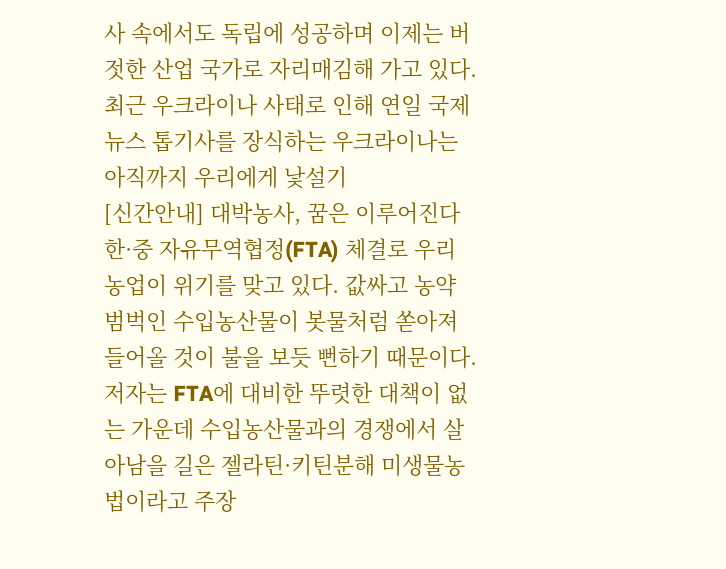사 속에서도 독립에 성공하며 이제는 버젓한 산업 국가로 자리매김해 가고 있다.최근 우크라이나 사태로 인해 연일 국제 뉴스 톱기사를 장식하는 우크라이나는 아직까지 우리에게 낯설기
[신간안내] 대박농사, 꿈은 이루어진다
한·중 자유무역협정(FTA) 체결로 우리 농업이 위기를 맞고 있다. 값싸고 농약 범벅인 수입농산물이 봇물처럼 쏟아져 들어올 것이 불을 보듯 뻔하기 때문이다.저자는 FTA에 대비한 뚜렷한 대책이 없는 가운데 수입농산물과의 경쟁에서 살아남을 길은 젤라틴·키틴분해 미생물농법이라고 주장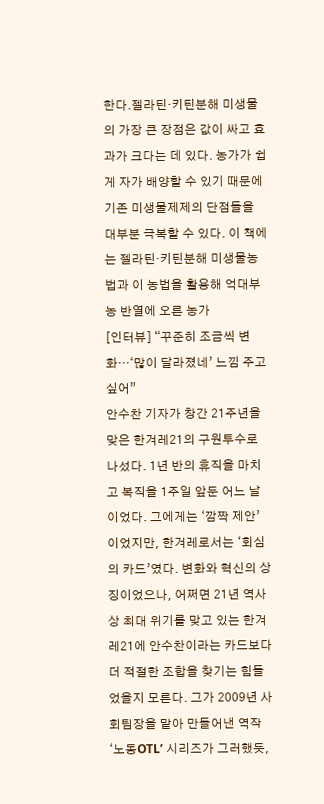한다.젤라틴·키틴분해 미생물의 가장 큰 장점은 값이 싸고 효과가 크다는 데 있다. 농가가 쉽게 자가 배양할 수 있기 때문에 기존 미생물제제의 단점들을 대부분 극복할 수 있다. 이 책에는 젤라틴·키틴분해 미생물농법과 이 농법을 활용해 억대부농 반열에 오른 농가
[인터뷰] “꾸준히 조금씩 변화…‘많이 달라졌네’ 느낌 주고 싶어”
안수찬 기자가 창간 21주년을 맞은 한겨레21의 구원투수로 나섰다. 1년 반의 휴직을 마치고 복직을 1주일 앞둔 어느 날이었다. 그에게는 ‘깜짝 제안’이었지만, 한겨레로서는 ‘회심의 카드’였다. 변화와 혁신의 상징이었으나, 어쩌면 21년 역사상 최대 위기를 맞고 있는 한겨레21에 안수찬이라는 카드보다 더 적절한 조합을 찾기는 힘들었을지 모른다. 그가 2009년 사회팀장을 맡아 만들어낸 역작 ‘노동OTL’ 시리즈가 그러했듯,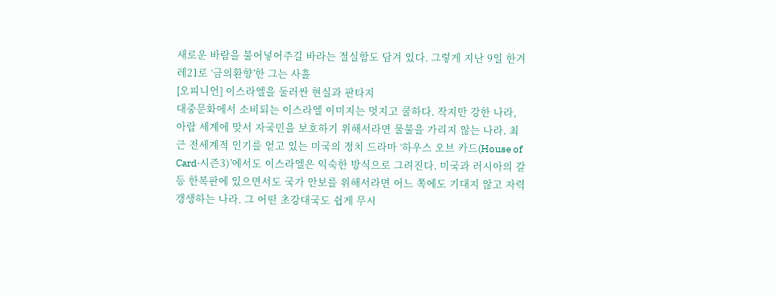새로운 바람을 불어넣어주길 바라는 절실함도 담겨 있다. 그렇게 지난 9일 한겨레21로 ‘금의환향’한 그는 사흘
[오피니언] 이스라엘을 둘러싼 현실과 판타지
대중문화에서 소비되는 이스라엘 이미지는 멋지고 쿨하다. 작지만 강한 나라, 아랍 세계에 맞서 자국민을 보호하기 위해서라면 물불을 가리지 않는 나라. 최근 전세계적 인기를 얻고 있는 미국의 정치 드라마 ‘하우스 오브 카드(House of Card·시즌3)’에서도 이스라엘은 익숙한 방식으로 그려진다. 미국과 러시아의 갈등 한복판에 있으면서도 국가 안보를 위해서라면 어느 쪽에도 기대지 않고 자력갱생하는 나라. 그 어떤 초강대국도 쉽게 무시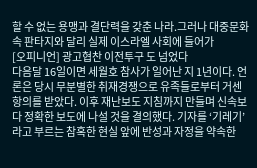할 수 없는 용맹과 결단력을 갖춘 나라.그러나 대중문화 속 판타지와 달리 실제 이스라엘 사회에 들어가
[오피니언] 광고협찬 이전투구 도 넘었다
다음달 16일이면 세월호 참사가 일어난 지 1년이다. 언론은 당시 무분별한 취재경쟁으로 유족들로부터 거센 항의를 받았다. 이후 재난보도 지침까지 만들며 신속보다 정확한 보도에 나설 것을 결의했다. 기자를 ‘기레기’라고 부르는 참혹한 현실 앞에 반성과 자정을 약속한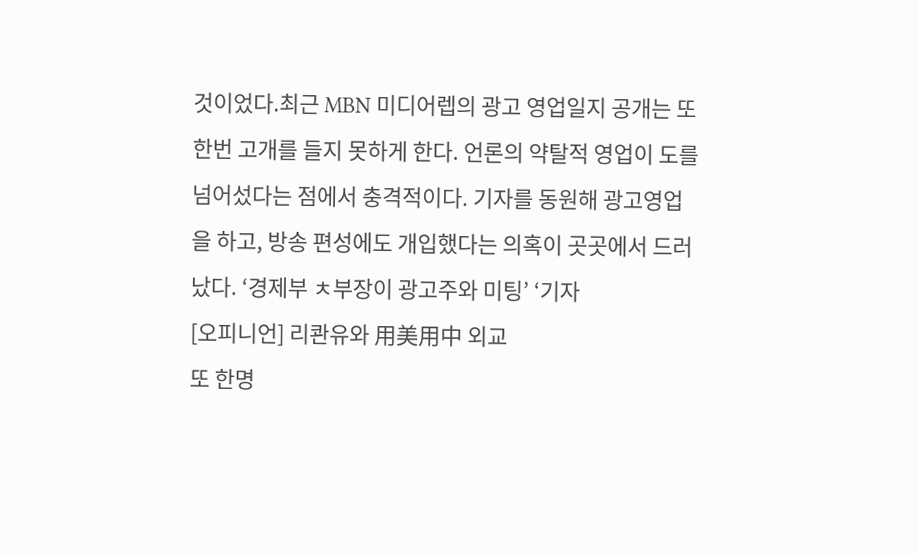것이었다.최근 MBN 미디어렙의 광고 영업일지 공개는 또 한번 고개를 들지 못하게 한다. 언론의 약탈적 영업이 도를 넘어섰다는 점에서 충격적이다. 기자를 동원해 광고영업을 하고, 방송 편성에도 개입했다는 의혹이 곳곳에서 드러났다. ‘경제부 ㅊ부장이 광고주와 미팅’ ‘기자
[오피니언] 리콴유와 用美用中 외교
또 한명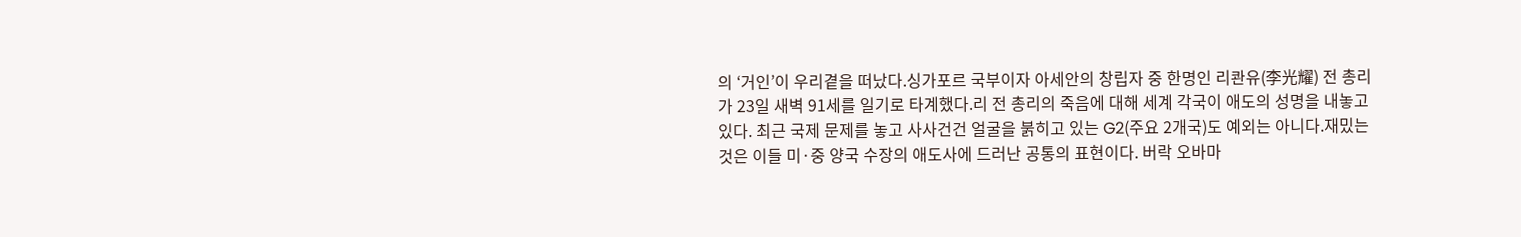의 ‘거인’이 우리곁을 떠났다.싱가포르 국부이자 아세안의 창립자 중 한명인 리콴유(李光耀) 전 총리가 23일 새벽 91세를 일기로 타계했다.리 전 총리의 죽음에 대해 세계 각국이 애도의 성명을 내놓고 있다. 최근 국제 문제를 놓고 사사건건 얼굴을 붉히고 있는 G2(주요 2개국)도 예외는 아니다.재밌는 것은 이들 미·중 양국 수장의 애도사에 드러난 공통의 표현이다. 버락 오바마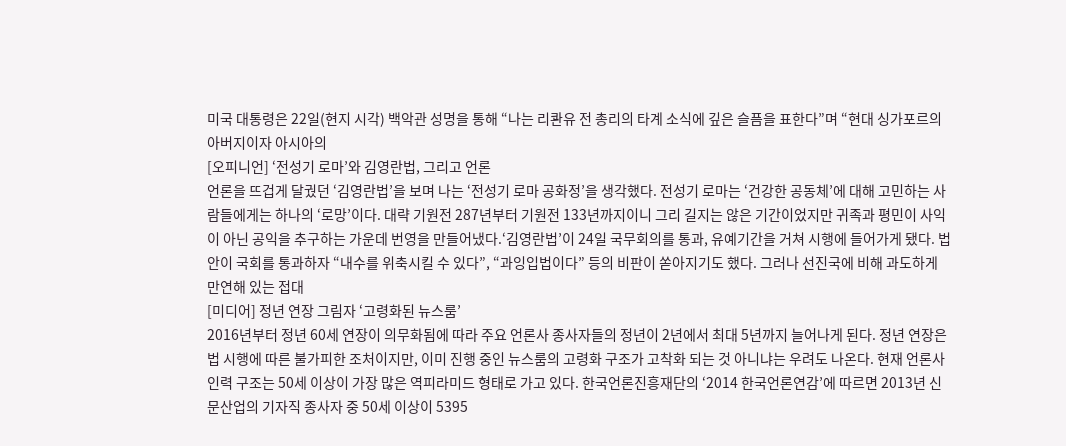미국 대통령은 22일(현지 시각) 백악관 성명을 통해 “나는 리콴유 전 총리의 타계 소식에 깊은 슬픔을 표한다”며 “현대 싱가포르의 아버지이자 아시아의
[오피니언] ‘전성기 로마’와 김영란법, 그리고 언론
언론을 뜨겁게 달궜던 ‘김영란법’을 보며 나는 ‘전성기 로마 공화정’을 생각했다. 전성기 로마는 ‘건강한 공동체’에 대해 고민하는 사람들에게는 하나의 ‘로망’이다. 대략 기원전 287년부터 기원전 133년까지이니 그리 길지는 않은 기간이었지만 귀족과 평민이 사익이 아닌 공익을 추구하는 가운데 번영을 만들어냈다.‘김영란법’이 24일 국무회의를 통과, 유예기간을 거쳐 시행에 들어가게 됐다. 법안이 국회를 통과하자 “내수를 위축시킬 수 있다”, “과잉입법이다” 등의 비판이 쏟아지기도 했다. 그러나 선진국에 비해 과도하게 만연해 있는 접대
[미디어] 정년 연장 그림자 ‘고령화된 뉴스룸’
2016년부터 정년 60세 연장이 의무화됨에 따라 주요 언론사 종사자들의 정년이 2년에서 최대 5년까지 늘어나게 된다. 정년 연장은 법 시행에 따른 불가피한 조처이지만, 이미 진행 중인 뉴스룸의 고령화 구조가 고착화 되는 것 아니냐는 우려도 나온다. 현재 언론사 인력 구조는 50세 이상이 가장 많은 역피라미드 형태로 가고 있다. 한국언론진흥재단의 ‘2014 한국언론연감’에 따르면 2013년 신문산업의 기자직 종사자 중 50세 이상이 5395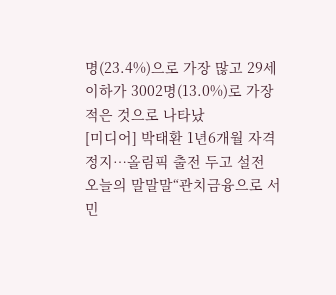명(23.4%)으로 가장 많고 29세 이하가 3002명(13.0%)로 가장 적은 것으로 나타났
[미디어] 박태환 1년6개월 자격정지…올림픽 출전 두고 설전
오늘의 말말말“관치금융으로 서민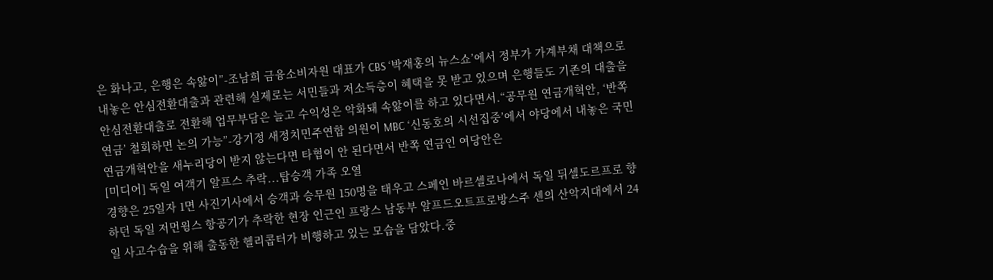은 화나고, 은행은 속앓이”-조남희 금융소비자원 대표가 CBS ‘박재홍의 뉴스쇼’에서 정부가 가계부채 대책으로 내놓은 안심전환대출과 관련해 실제로는 서민들과 저소득층이 혜택을 못 받고 있으며 은행들도 기존의 대출을 안심전환대출로 전환해 업무부담은 늘고 수익성은 악화돼 속앓이를 하고 있다면서.“공무원 연금개혁안, ‘반쪽 연금’ 철회하면 논의 가능”-강기정 새정치민주연합 의원이 MBC ‘신동호의 시선집중’에서 야당에서 내놓은 국민연금개혁안을 새누리당이 받지 않는다면 타협이 안 된다면서 반쪽 연금인 여당안은
[미디어] 독일 여객기 알프스 추락...탑승객 가족 오열
경향은 25일자 1면 사진기사에서 승객과 승무원 150명을 태우고 스페인 바르셀로나에서 독일 뒤셀도르프로 향하던 독일 저먼윙스 항공기가 추락한 현장 인근인 프랑스 남동부 알프드오트프로방스주 센의 산악지대에서 24일 사고수습을 위해 출동한 헬리콥터가 비행하고 있는 모습을 담았다.중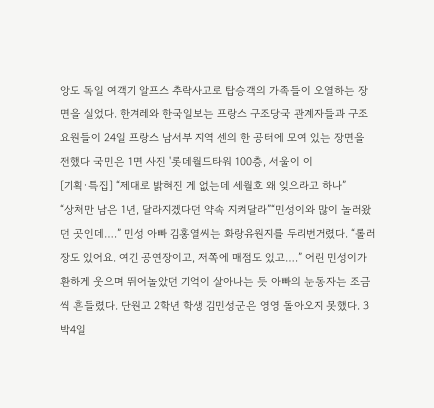앙도 독일 여객기 알프스 추락사고로 탑승객의 가족들이 오열하는 장면을 실었다. 한겨레와 한국일보는 프랑스 구조당국 관계자들과 구조요원들이 24일 프랑스 남서부 지역 센의 한 공터에 모여 있는 장면을 전했다 국민은 1면 사진 '롯데월드타워 100층, 서울이 이
[기획·특집] “제대로 밝혀진 게 없는데 세월호 왜 잊으라고 하나”
“상처만 남은 1년, 달라지겠다던 약속 지켜달라”“민성이와 많이 놀러왔던 곳인데….” 민성 아빠 김홍열씨는 화랑유원지를 두리번거렸다. “롤러장도 있어요. 여긴 공연장이고, 저쪽에 매점도 있고….” 어린 민성이가 환하게 웃으며 뛰어놀았던 기억이 살아나는 듯 아빠의 눈동자는 조금씩 흔들렸다. 단원고 2학년 학생 김민성군은 영영 돌아오지 못했다. 3박4일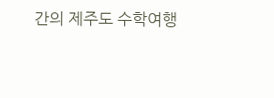간의 제주도 수학여행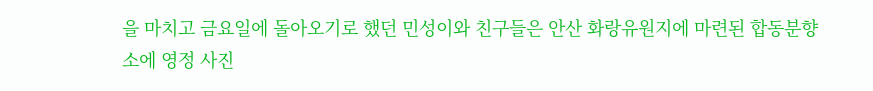을 마치고 금요일에 돌아오기로 했던 민성이와 친구들은 안산 화랑유원지에 마련된 합동분향소에 영정 사진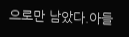으로만 남았다.아들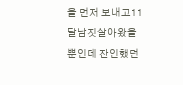을 먼저 보내고11달남짓살아왔을 뿐인데 잔인했던